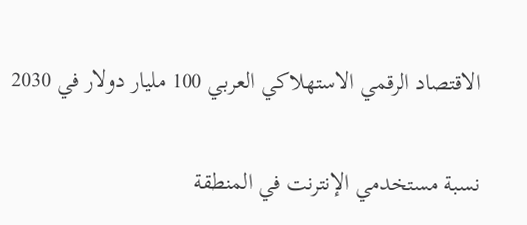الاقتصاد الرقمي الاستهلاكي العربي 100 مليار دولار في 2030

نسبة مستخدمي الإنترنت في المنطقة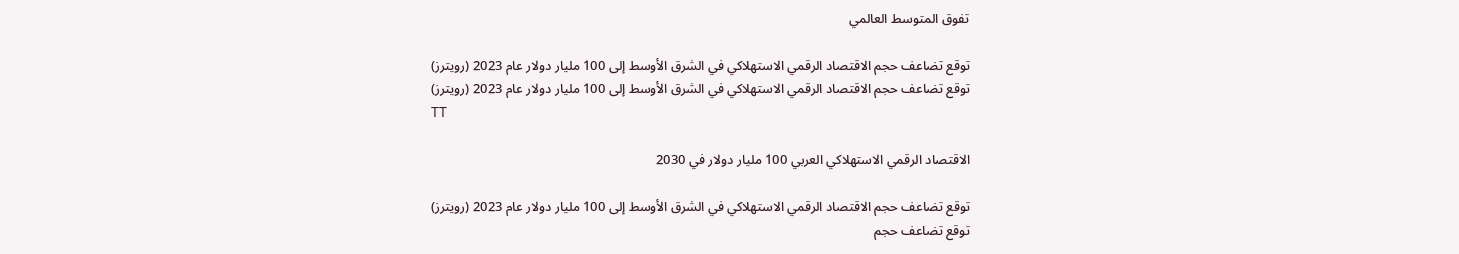تفوق المتوسط العالمي

توقع تضاعف حجم الاقتصاد الرقمي الاستهلاكي في الشرق الأوسط إلى 100 مليار دولار عام 2023 (رويترز)
توقع تضاعف حجم الاقتصاد الرقمي الاستهلاكي في الشرق الأوسط إلى 100 مليار دولار عام 2023 (رويترز)
TT

الاقتصاد الرقمي الاستهلاكي العربي 100 مليار دولار في 2030

توقع تضاعف حجم الاقتصاد الرقمي الاستهلاكي في الشرق الأوسط إلى 100 مليار دولار عام 2023 (رويترز)
توقع تضاعف حجم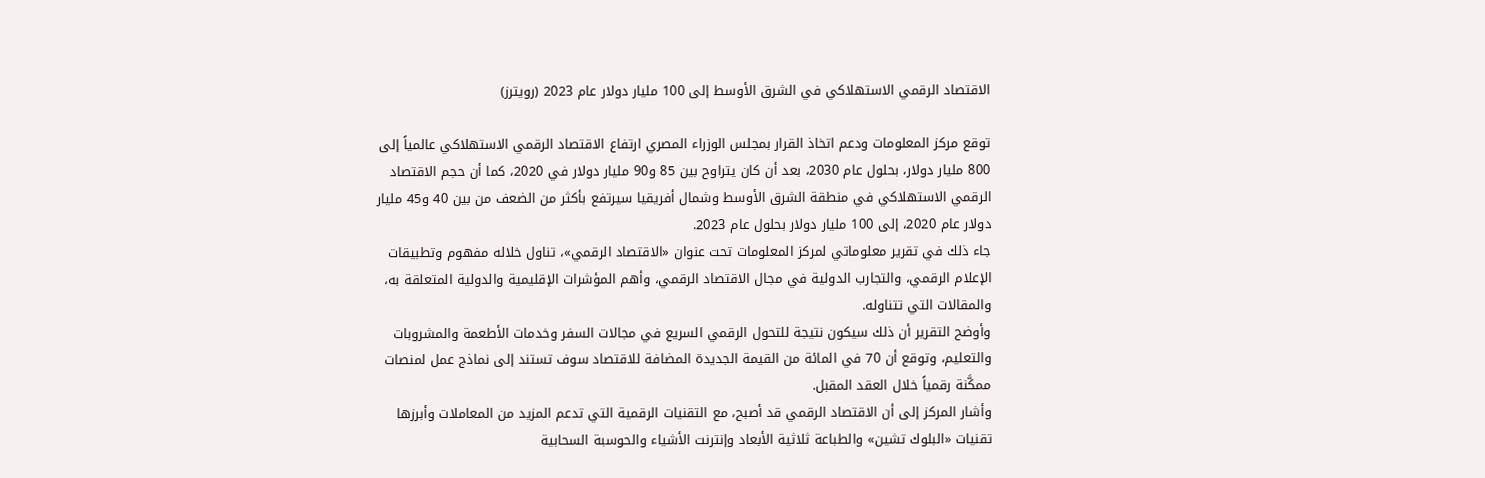الاقتصاد الرقمي الاستهلاكي في الشرق الأوسط إلى 100 مليار دولار عام 2023 (رويترز)

توقع مركز المعلومات ودعم اتخاذ القرار بمجلس الوزراء المصري ارتفاع الاقتصاد الرقمي الاستهلاكي عالمياً إلى 800 مليار دولار، بحلول عام 2030، بعد أن كان يتراوح بين 85 و90 مليار دولار في 2020، كما أن حجم الاقتصاد الرقمي الاستهلاكي في منطقة الشرق الأوسط وشمال أفريقيا سيرتفع بأكثر من الضعف من بين 40 و45 مليار دولار عام 2020، إلى 100 مليار دولار بحلول عام 2023.
جاء ذلك في تقرير معلوماتي لمركز المعلومات تحت عنوان «الاقتصاد الرقمي»، تناول خلاله مفهوم وتطبيقات الإعلام الرقمي، والتجارب الدولية في مجال الاقتصاد الرقمي، وأهم المؤشرات الإقليمية والدولية المتعلقة به، والمقالات التي تتناوله.
وأوضح التقرير أن ذلك سيكون نتيجة للتحول الرقمي السريع في مجالات السفر وخدمات الأطعمة والمشروبات والتعليم، وتوقع أن 70 في المائة من القيمة الجديدة المضافة للاقتصاد سوف تستند إلى نماذج عمل لمنصات ممكَّنة رقمياً خلال العقد المقبل.
وأشار المركز إلى أن الاقتصاد الرقمي قد أصبح، مع التقنيات الرقمية التي تدعم المزيد من المعاملات وأبرزها تقنيات «البلوك تشين» والطباعة ثلاثية الأبعاد وإنترنت الأشياء والحوسبة السحابية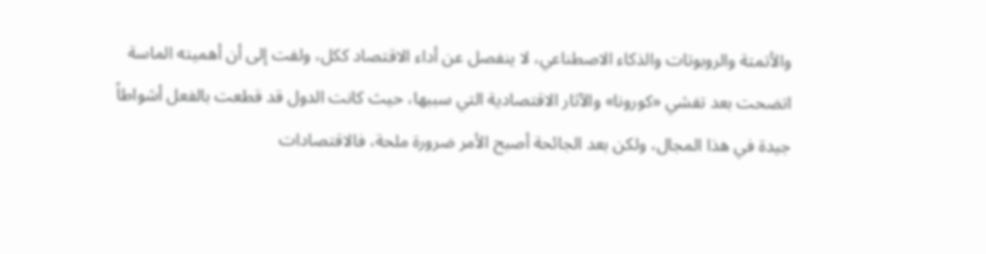والأتمتة والروبوتات والذكاء الاصطناعي، لا ينفصل عن أداء الاقتصاد ككل، ولفت إلى أن أهميته الماسة اتضحت بعد تفشي «كورونا» والآثار الاقتصادية التي سببها، حيث كانت الدول قد قطعت بالفعل أشواطاً جيدة في هذا المجال، ولكن بعد الجائحة أصبح الأمر ضرورة ملحة، فالاقتصادات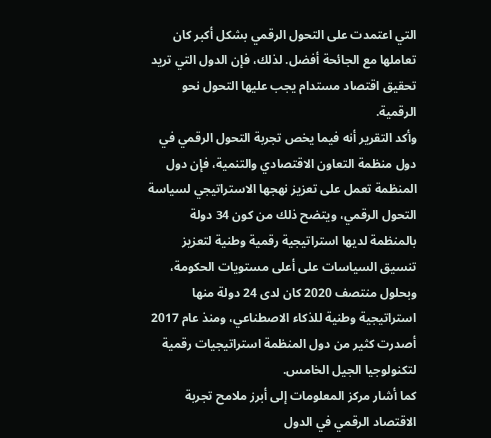التي اعتمدت على التحول الرقمي بشكل أكبر كان تعاملها مع الجائحة أفضل. لذلك، فإن الدول التي تريد تحقيق اقتصاد مستدام يجب عليها التحول نحو الرقمية.
وأكد التقرير أنه فيما يخص تجربة التحول الرقمي في دول منظمة التعاون الاقتصادي والتنمية، فإن دول المنظمة تعمل على تعزيز نهجها الاستراتيجي لسياسة التحول الرقمي، ويتضح ذلك من كون 34 دولة بالمنظمة لديها استراتيجية رقمية وطنية لتعزيز تنسيق السياسات على أعلى مستويات الحكومة، وبحلول منتصف 2020 كان لدى 24 دولة منها استراتيجية وطنية للذكاء الاصطناعي، ومنذ عام 2017 أصدرت كثير من دول المنظمة استراتيجيات رقمية لتكنولوجيا الجيل الخامس.
كما أشار مركز المعلومات إلى أبرز ملامح تجربة الاقتصاد الرقمي في الدول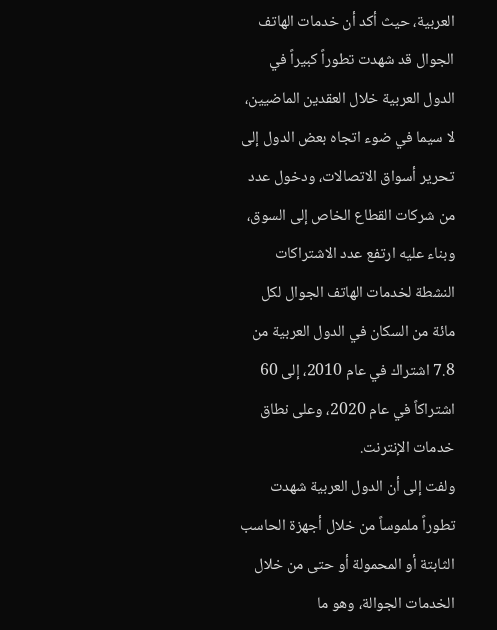العربية، حيث أكد أن خدمات الهاتف الجوال قد شهدت تطوراً كبيراً في الدول العربية خلال العقدين الماضيين، لا سيما في ضوء اتجاه بعض الدول إلى تحرير أسواق الاتصالات، ودخول عدد من شركات القطاع الخاص إلى السوق، وبناء عليه ارتفع عدد الاشتراكات النشطة لخدمات الهاتف الجوال لكل مائة من السكان في الدول العربية من 7.8 اشتراك في عام 2010، إلى 60 اشتراكاً في عام 2020، وعلى نطاق خدمات الإنترنت.
ولفت إلى أن الدول العربية شهدت تطوراً ملموساً من خلال أجهزة الحاسب الثابتة أو المحمولة أو حتى من خلال الخدمات الجوالة، وهو ما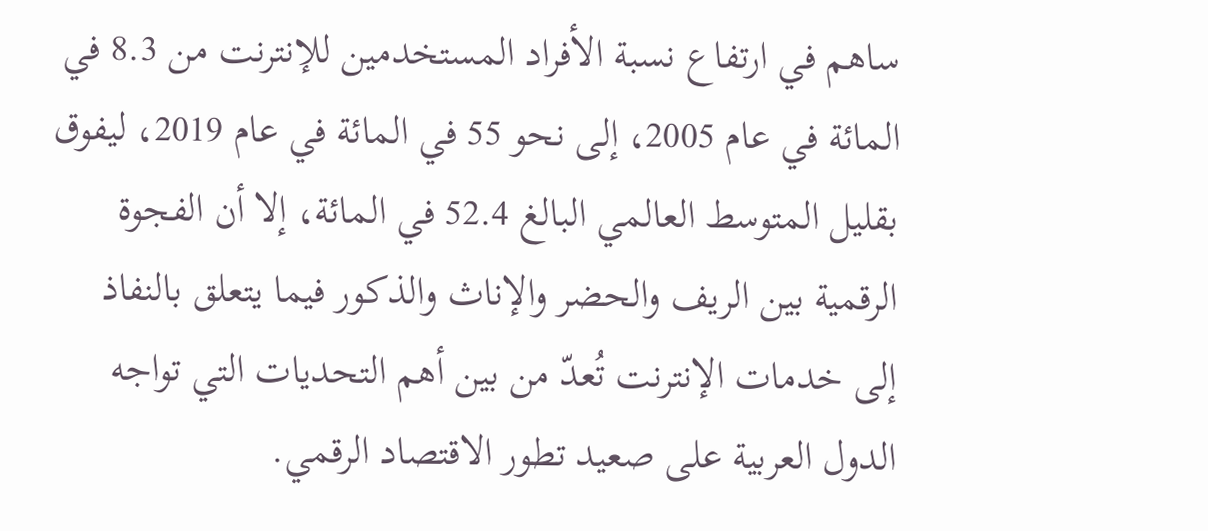ساهم في ارتفاع نسبة الأفراد المستخدمين للإنترنت من 8.3 في المائة في عام 2005، إلى نحو 55 في المائة في عام 2019، ليفوق بقليل المتوسط العالمي البالغ 52.4 في المائة، إلا أن الفجوة الرقمية بين الريف والحضر والإناث والذكور فيما يتعلق بالنفاذ إلى خدمات الإنترنت تُعدّ من بين أهم التحديات التي تواجه الدول العربية على صعيد تطور الاقتصاد الرقمي.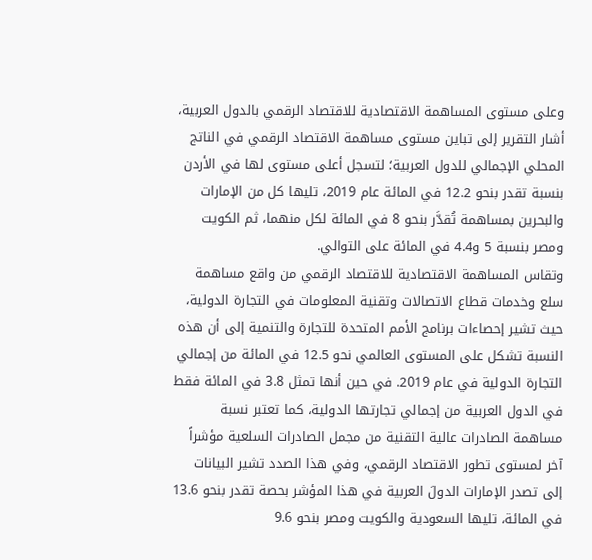وعلى مستوى المساهمة الاقتصادية للاقتصاد الرقمي بالدول العربية، أشار التقرير إلى تباين مستوى مساهمة الاقتصاد الرقمي في الناتج المحلي الإجمالي للدول العربية؛ لتسجل أعلى مستوى لها في الأردن بنسبة تقدر بنحو 12.2 في المائة عام 2019، تليها كل من الإمارات والبحرين بمساهمة تُقدَّر بنحو 8 في المائة لكل منهما، ثم الكويت ومصر بنسبة 5 و4.4 في المائة على التوالي.
وتقاس المساهمة الاقتصادية للاقتصاد الرقمي من واقع مساهمة سلع وخدمات قطاع الاتصالات وتقنية المعلومات في التجارة الدولية، حيث تشير إحصاءات برنامج الأمم المتحدة للتجارة والتنمية إلى أن هذه النسبة تشكل على المستوى العالمي نحو 12.5 في المائة من إجمالي التجارة الدولية في عام 2019. في حين أنها تمثل 3.8 في المائة فقط في الدول العربية من إجمالي تجارتها الدولية، كما تعتبر نسبة مساهمة الصادرات عالية التقنية من مجمل الصادرات السلعية مؤشراً آخر لمستوى تطور الاقتصاد الرقمي، وفي هذا الصدد تشير البيانات إلى تصدر الإمارات الدولَ العربية في هذا المؤشر بحصة تقدر بنحو 13.6 في المائة، تليها السعودية والكويت ومصر بنحو 9.6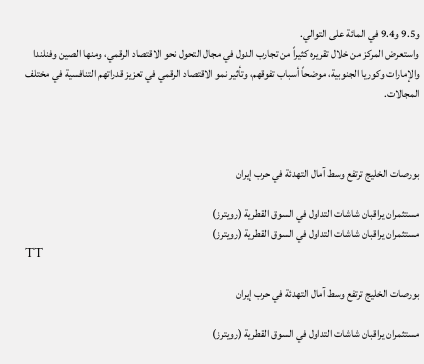و9.5 و9.4 في المائة على التوالي.
واستعرض المركز من خلال تقريره كثيراً من تجارب الدول في مجال التحول نحو الاقتصاد الرقمي، ومنها الصين وفنلندا والإمارات وكوريا الجنوبية، موضحاً أسباب تفوقهم، وتأثير نمو الاقتصاد الرقمي في تعزيز قدراتهم التنافسية في مختلف المجالات.



بورصات الخليج ترتفع وسط آمال التهدئة في حرب إيران

مستثمران يراقبان شاشات التداول في السوق القطرية (رويترز)
مستثمران يراقبان شاشات التداول في السوق القطرية (رويترز)
TT

بورصات الخليج ترتفع وسط آمال التهدئة في حرب إيران

مستثمران يراقبان شاشات التداول في السوق القطرية (رويترز)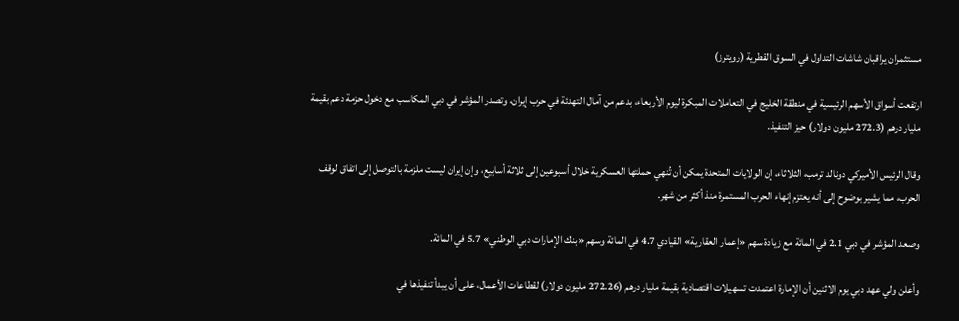مستثمران يراقبان شاشات التداول في السوق القطرية (رويترز)

ارتفعت أسواق الأسهم الرئيسية في منطقة الخليج في التعاملات المبكرة ليوم الأربعاء، بدعم من آمال التهدئة في حرب إيران، وتصدر المؤشر في دبي المكاسب مع دخول حزمة دعم بقيمة مليار درهم (272.3 مليون دولار) حيز التنفيذ.

وقال الرئيس الأميركي دونالد ترمب، الثلاثاء، إن الولايات المتحدة يمكن أن تُنهي حملتها العسكرية خلال أسبوعين إلى ثلاثة أسابيع، وإن إيران ليست ملزمة بالتوصل إلى اتفاق لوقف الحرب، مما يشير بوضوح إلى أنه يعتزم إنهاء الحرب المستمرة منذ أكثر من شهر.

وصعد المؤشر في دبي 2.1 في المائة مع زيادة سهم «إعمار العقارية» القيادي 4.7 في المائة وسهم «بنك الإمارات دبي الوطني» 5.7 في المائة.

وأعلن ولي عهد دبي يوم الاثنين أن الإمارة اعتمدت تسهيلات اقتصادية بقيمة مليار درهم (272.26 مليون دولار) لقطاعات الأعمال، على أن يبدأ تنفيذها في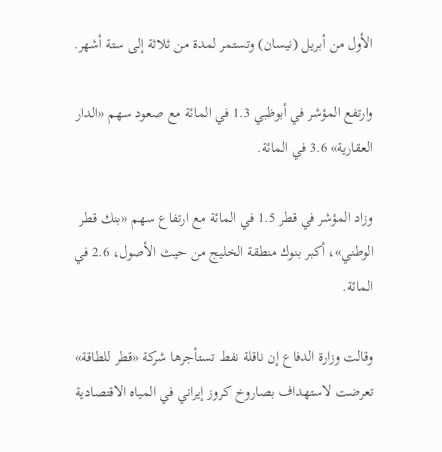الأول من أبريل (نيسان) وتستمر لمدة من ثلاثة إلى ستة أشهر.

وارتفع المؤشر في أبوظبي 1.3 في المائة مع صعود سهم «الدار العقارية» 3.6 في المائة.

وزاد المؤشر في قطر 1.5 في المائة مع ارتفاع سهم «بنك قطر الوطني»، أكبر بنوك منطقة الخليج من حيث الأصول، 2.6 في المائة.

وقالت وزارة الدفاع إن ناقلة نفط تستأجرها شركة «قطر للطاقة» تعرضت لاستهداف بصاروخ كروز إيراني في المياه الاقتصادية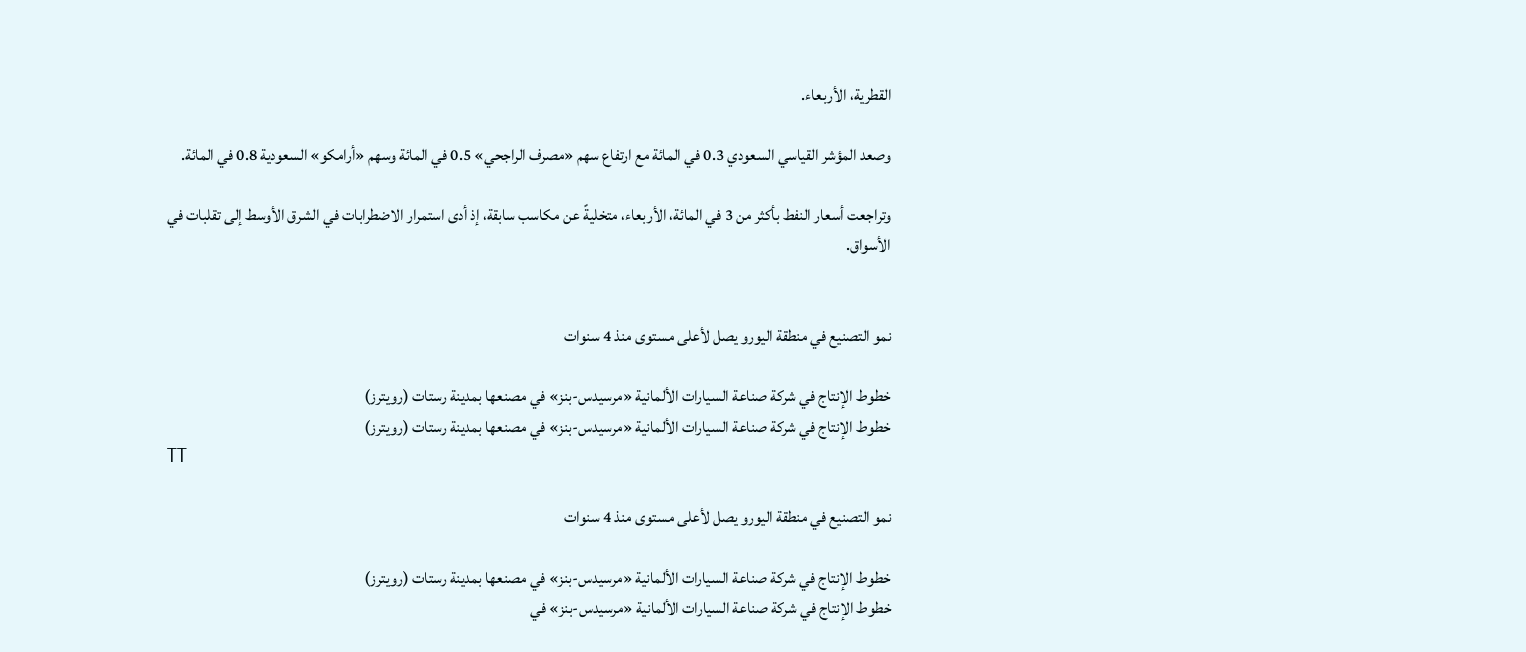القطرية، الأربعاء.

وصعد المؤشر القياسي السعودي 0.3 في المائة مع ارتفاع سهم «مصرف الراجحي» 0.5 في المائة وسهم «أرامكو» السعودية 0.8 في المائة.

وتراجعت أسعار النفط بأكثر من 3 في المائة، الأربعاء، متخليةً عن مكاسب سابقة، إذ أدى استمرار الاضطرابات في الشرق الأوسط إلى تقلبات في الأسواق.


نمو التصنيع في منطقة اليورو يصل لأعلى مستوى منذ 4 سنوات

خطوط الإنتاج في شركة صناعة السيارات الألمانية «مرسيدس-بنز» في مصنعها بمدينة رستات (رويترز)
خطوط الإنتاج في شركة صناعة السيارات الألمانية «مرسيدس-بنز» في مصنعها بمدينة رستات (رويترز)
TT

نمو التصنيع في منطقة اليورو يصل لأعلى مستوى منذ 4 سنوات

خطوط الإنتاج في شركة صناعة السيارات الألمانية «مرسيدس-بنز» في مصنعها بمدينة رستات (رويترز)
خطوط الإنتاج في شركة صناعة السيارات الألمانية «مرسيدس-بنز» في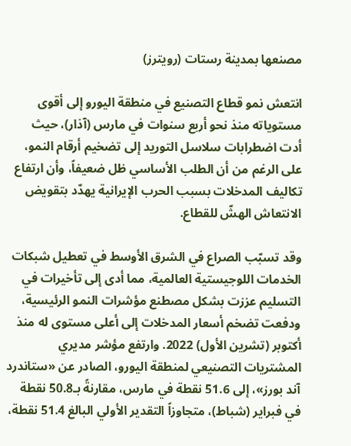مصنعها بمدينة رستات (رويترز)

انتعش نمو قطاع التصنيع في منطقة اليورو إلى أقوى مستوياته منذ نحو أربع سنوات في مارس (آذار)، حيث أدت اضطرابات سلاسل التوريد إلى تضخيم أرقام النمو، على الرغم من أن الطلب الأساسي ظل ضعيفاً، وأن ارتفاع تكاليف المدخلات بسبب الحرب الإيرانية يهدّد بتقويض الانتعاش الهشّ للقطاع.

وقد تسبّب الصراع في الشرق الأوسط في تعطيل شبكات الخدمات اللوجيستية العالمية، مما أدى إلى تأخيرات في التسليم عززت بشكل مصطنع مؤشرات النمو الرئيسية، ودفعت تضخم أسعار المدخلات إلى أعلى مستوى له منذ أكتوبر (تشرين الأول) 2022. وارتفع مؤشر مديري المشتريات التصنيعي لمنطقة اليورو، الصادر عن «ستاندرد آند بورز»، إلى 51.6 نقطة في مارس، مقارنةً بـ50.8 نقطة في فبراير (شباط)، متجاوزاً التقدير الأولي البالغ 51.4 نقطة،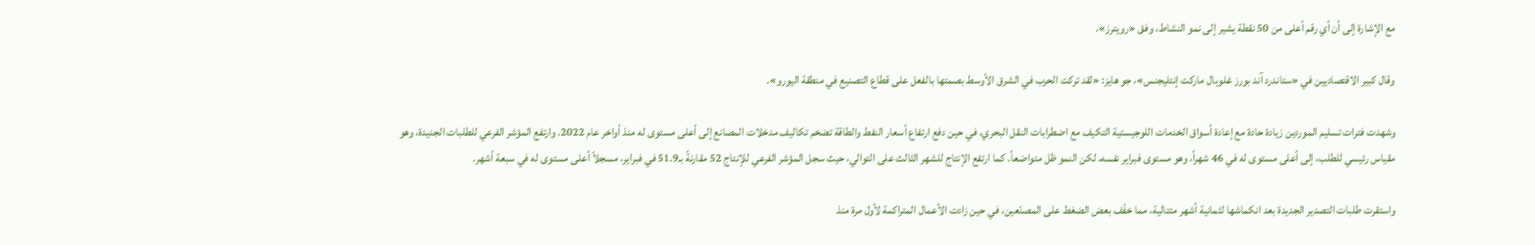مع الإشارة إلى أن أي رقم أعلى من 50 نقطة يشير إلى نمو النشاط، وفق «رويترز».

وقال كبير الاقتصاديين في «ستاندرد آند بورز غلوبال ماركت إنتليجنس»، جو هايز: «لقد تركت الحرب في الشرق الأوسط بصمتها بالفعل على قطاع التصنيع في منطقة اليورو».

وشهدت فترات تسليم الموردين زيادة حادة مع إعادة أسواق الخدمات اللوجيستية التكيف مع اضطرابات النقل البحري، في حين دفع ارتفاع أسعار النفط والطاقة تضخم تكاليف مدخلات المصانع إلى أعلى مستوى له منذ أواخر عام 2022. وارتفع المؤشر الفرعي للطلبات الجديدة، وهو مقياس رئيسي للطلب، إلى أعلى مستوى له في 46 شهراً، وهو مستوى فبراير نفسه، لكن النمو ظل متواضعاً. كما ارتفع الإنتاج للشهر الثالث على التوالي، حيث سجل المؤشر الفرعي للإنتاج 52 مقارنةً بـ51.9 في فبراير، مسجلاً أعلى مستوى له في سبعة أشهر.

واستقرت طلبات التصدير الجديدة بعد انكماشها لثمانية أشهر متتالية، مما خفّف بعض الضغط على المصنّعين، في حين زادت الأعمال المتراكمة لأول مرة منذ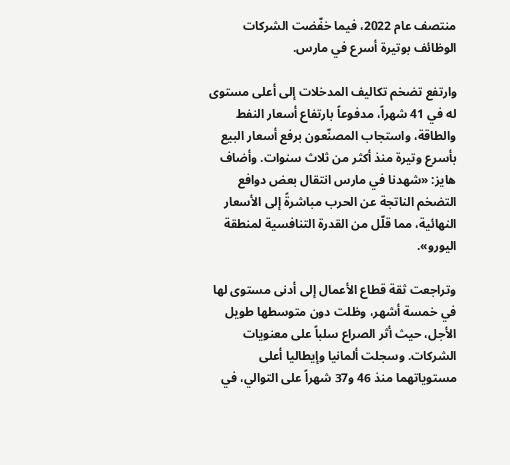منتصف عام 2022، فيما خفّضت الشركات الوظائف بوتيرة أسرع في مارس.

وارتفع تضخم تكاليف المدخلات إلى أعلى مستوى له في 41 شهراً، مدفوعاً بارتفاع أسعار النفط والطاقة، واستجاب المصنّعون برفع أسعار البيع بأسرع وتيرة منذ أكثر من ثلاث سنوات. وأضاف هايز: «شهدنا في مارس انتقال بعض دوافع التضخم الناتجة عن الحرب مباشرةً إلى الأسعار النهائية، مما قلّل من القدرة التنافسية لمنطقة اليورو».

وتراجعت ثقة قطاع الأعمال إلى أدنى مستوى لها في خمسة أشهر، وظلت دون متوسطها طويل الأجل، حيث أثر الصراع سلباً على معنويات الشركات. وسجلت ألمانيا وإيطاليا أعلى مستوياتهما منذ 46 و37 شهراً على التوالي، في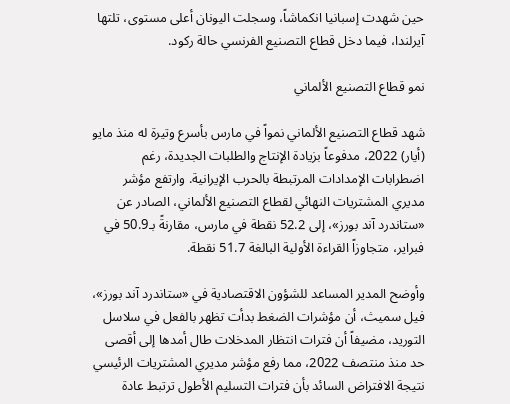حين شهدت إسبانيا انكماشاً، وسجلت اليونان أعلى مستوى، تلتها آيرلندا، فيما دخل قطاع التصنيع الفرنسي حالة ركود.

نمو قطاع التصنيع الألماني

شهد قطاع التصنيع الألماني نمواً في مارس بأسرع وتيرة له منذ مايو (أيار) 2022، مدفوعاً بزيادة الإنتاج والطلبات الجديدة، رغم اضطرابات الإمدادات المرتبطة بالحرب الإيرانية. وارتفع مؤشر مديري المشتريات النهائي لقطاع التصنيع الألماني، الصادر عن «ستاندرد آند بورز»، إلى 52.2 نقطة في مارس، مقارنةً بـ50.9 في فبراير، متجاوزاً القراءة الأولية البالغة 51.7 نقطة.

وأوضح المدير المساعد للشؤون الاقتصادية في «ستاندرد آند بورز»، فيل سميث، أن مؤشرات الضغط بدأت تظهر بالفعل في سلاسل التوريد، مضيفاً أن فترات انتظار المدخلات طال أمدها إلى أقصى حد منذ منتصف 2022، مما رفع مؤشر مديري المشتريات الرئيسي نتيجة الافتراض السائد بأن فترات التسليم الأطول ترتبط عادة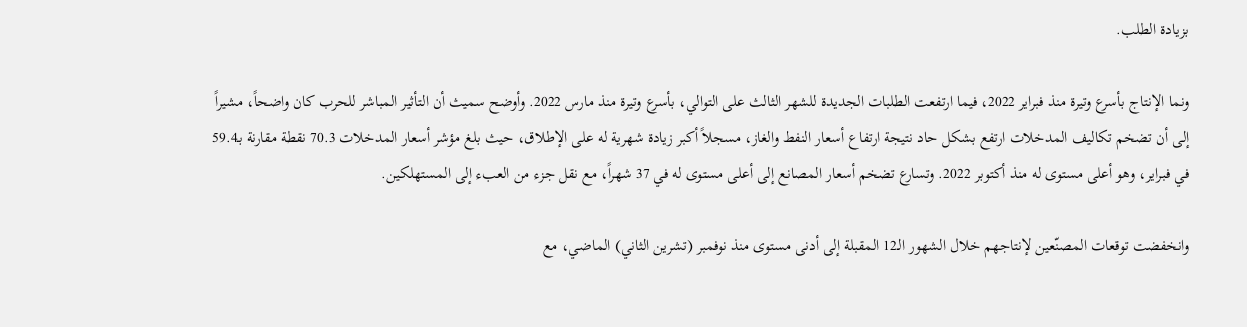بزيادة الطلب.

ونما الإنتاج بأسرع وتيرة منذ فبراير 2022، فيما ارتفعت الطلبات الجديدة للشهر الثالث على التوالي، بأسرع وتيرة منذ مارس 2022. وأوضح سميث أن التأثير المباشر للحرب كان واضحاً، مشيراً إلى أن تضخم تكاليف المدخلات ارتفع بشكل حاد نتيجة ارتفاع أسعار النفط والغاز، مسجلاً أكبر زيادة شهرية له على الإطلاق، حيث بلغ مؤشر أسعار المدخلات 70.3 نقطة مقارنة بـ59.4 في فبراير، وهو أعلى مستوى له منذ أكتوبر 2022. وتسارع تضخم أسعار المصانع إلى أعلى مستوى له في 37 شهراً، مع نقل جزء من العبء إلى المستهلكين.

وانخفضت توقعات المصنّعين لإنتاجهم خلال الشهور الـ12 المقبلة إلى أدنى مستوى منذ نوفمبر (تشرين الثاني) الماضي، مع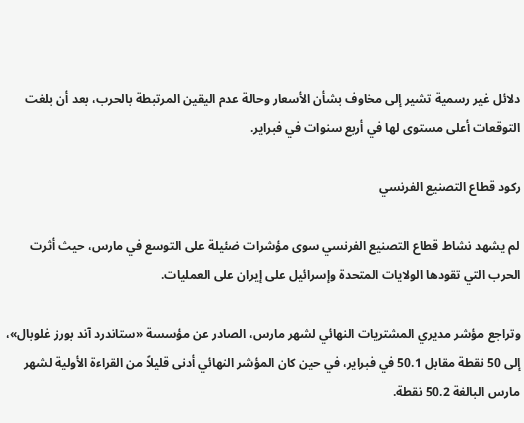دلائل غير رسمية تشير إلى مخاوف بشأن الأسعار وحالة عدم اليقين المرتبطة بالحرب، بعد أن بلغت التوقعات أعلى مستوى لها في أربع سنوات في فبراير.

ركود قطاع التصنيع الفرنسي

لم يشهد نشاط قطاع التصنيع الفرنسي سوى مؤشرات ضئيلة على التوسع في مارس، حيث أثرت الحرب التي تقودها الولايات المتحدة وإسرائيل على إيران على العمليات.

وتراجع مؤشر مديري المشتريات النهائي لشهر مارس، الصادر عن مؤسسة «ستاندرد آند بورز غلوبال»، إلى 50 نقطة مقابل 50.1 في فبراير، في حين كان المؤشر النهائي أدنى قليلاً من القراءة الأولية لشهر مارس البالغة 50.2 نقطة.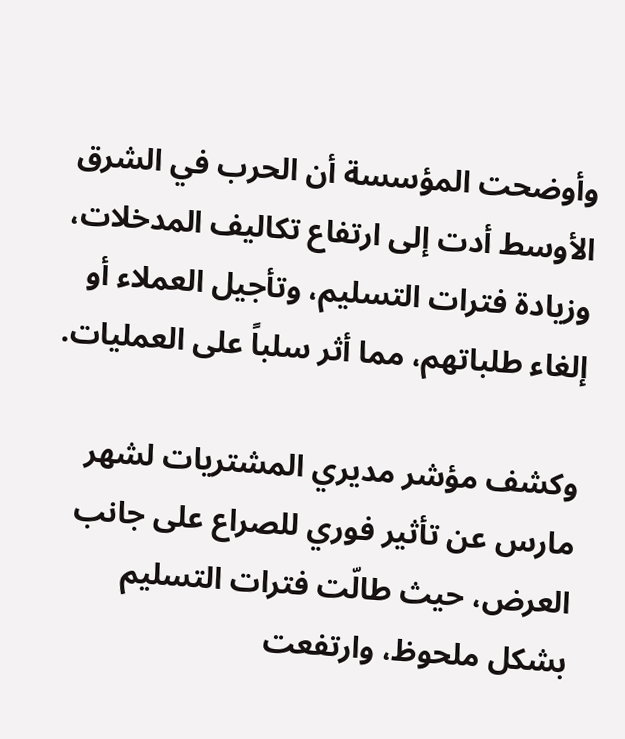وأوضحت المؤسسة أن الحرب في الشرق الأوسط أدت إلى ارتفاع تكاليف المدخلات، وزيادة فترات التسليم، وتأجيل العملاء أو إلغاء طلباتهم، مما أثر سلباً على العمليات.

وكشف مؤشر مديري المشتريات لشهر مارس عن تأثير فوري للصراع على جانب العرض، حيث طالّت فترات التسليم بشكل ملحوظ، وارتفعت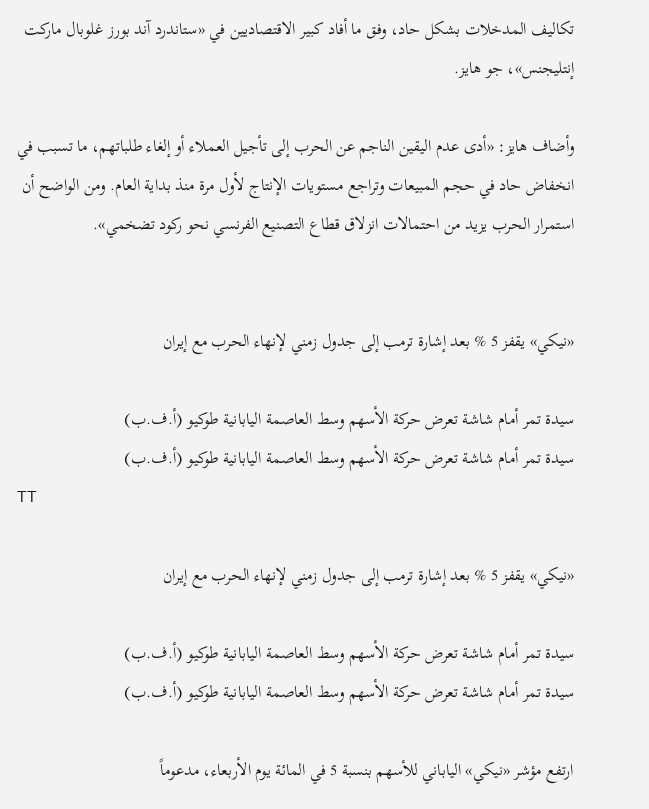تكاليف المدخلات بشكل حاد، وفق ما أفاد كبير الاقتصاديين في «ستاندرد آند بورز غلوبال ماركت إنتليجنس»، جو هايز.

وأضاف هايز: «أدى عدم اليقين الناجم عن الحرب إلى تأجيل العملاء أو إلغاء طلباتهم، ما تسبب في انخفاض حاد في حجم المبيعات وتراجع مستويات الإنتاج لأول مرة منذ بداية العام. ومن الواضح أن استمرار الحرب يزيد من احتمالات انزلاق قطاع التصنيع الفرنسي نحو ركود تضخمي».


«نيكي» يقفز 5 % بعد إشارة ترمب إلى جدول زمني لإنهاء الحرب مع إيران

سيدة تمر أمام شاشة تعرض حركة الأسهم وسط العاصمة اليابانية طوكيو (أ.ف.ب)
سيدة تمر أمام شاشة تعرض حركة الأسهم وسط العاصمة اليابانية طوكيو (أ.ف.ب)
TT

«نيكي» يقفز 5 % بعد إشارة ترمب إلى جدول زمني لإنهاء الحرب مع إيران

سيدة تمر أمام شاشة تعرض حركة الأسهم وسط العاصمة اليابانية طوكيو (أ.ف.ب)
سيدة تمر أمام شاشة تعرض حركة الأسهم وسط العاصمة اليابانية طوكيو (أ.ف.ب)

ارتفع مؤشر «نيكي» الياباني للأسهم بنسبة 5 في المائة يوم الأربعاء، مدعوماً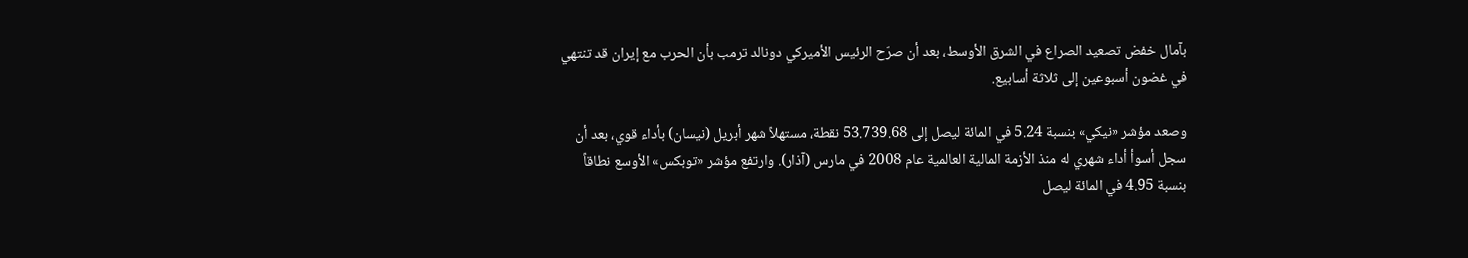بآمال خفض تصعيد الصراع في الشرق الأوسط، بعد أن صرّح الرئيس الأميركي دونالد ترمب بأن الحرب مع إيران قد تنتهي في غضون أسبوعين إلى ثلاثة أسابيع.

وصعد مؤشر «نيكي» بنسبة 5.24 في المائة ليصل إلى 53.739.68 نقطة، مستهلاً شهر أبريل (نيسان) بأداء قوي، بعد أن سجل أسوأ أداء شهري له منذ الأزمة المالية العالمية عام 2008 في مارس (آذار). وارتفع مؤشر «توبكس» الأوسع نطاقاً بنسبة 4.95 في المائة ليصل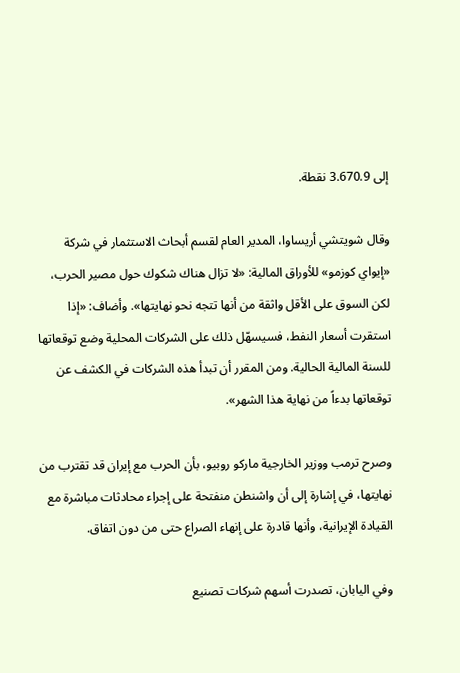إلى 3.670.9 نقطة.

وقال شويتشي أريساوا، المدير العام لقسم أبحاث الاستثمار في شركة «إيواي كوزمو» للأوراق المالية: «لا تزال هناك شكوك حول مصير الحرب، لكن السوق على الأقل واثقة من أنها تتجه نحو نهايتها». وأضاف: «إذا استقرت أسعار النفط، فسيسهّل ذلك على الشركات المحلية وضع توقعاتها للسنة المالية الحالية. ومن المقرر أن تبدأ هذه الشركات في الكشف عن توقعاتها بدءاً من نهاية هذا الشهر».

وصرح ترمب ووزير الخارجية ماركو روبيو، بأن الحرب مع إيران قد تقترب من نهايتها، في إشارة إلى أن واشنطن منفتحة على إجراء محادثات مباشرة مع القيادة الإيرانية، وأنها قادرة على إنهاء الصراع حتى من دون اتفاق.

وفي اليابان، تصدرت أسهم شركات تصنيع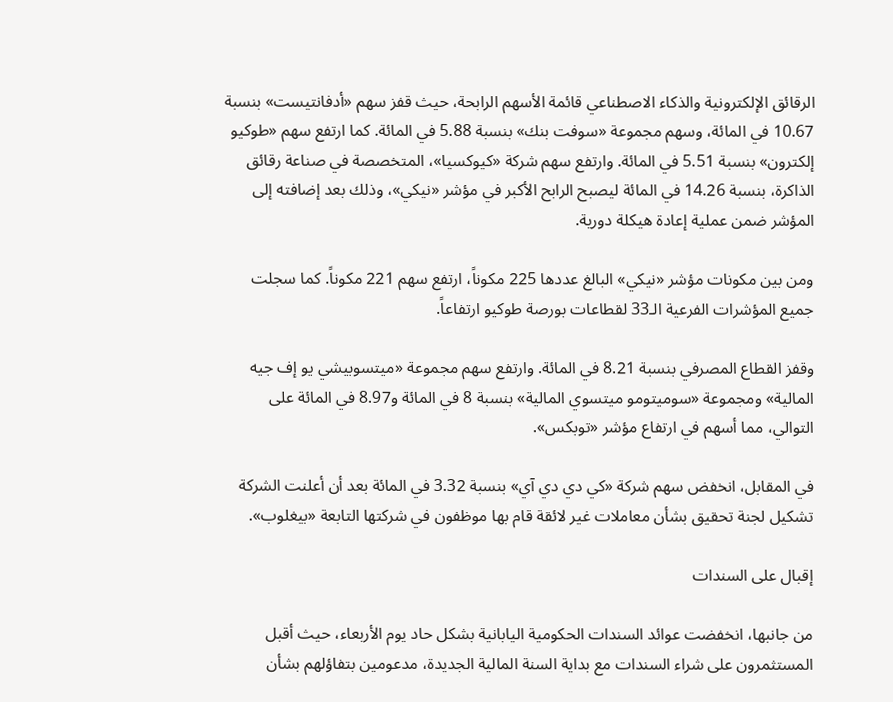الرقائق الإلكترونية والذكاء الاصطناعي قائمة الأسهم الرابحة، حيث قفز سهم «أدفانتيست» بنسبة 10.67 في المائة، وسهم مجموعة «سوفت بنك» بنسبة 5.88 في المائة. كما ارتفع سهم «طوكيو إلكترون» بنسبة 5.51 في المائة. وارتفع سهم شركة «كيوكسيا»، المتخصصة في صناعة رقائق الذاكرة، بنسبة 14.26 في المائة ليصبح الرابح الأكبر في مؤشر «نيكي»، وذلك بعد إضافته إلى المؤشر ضمن عملية إعادة هيكلة دورية.

ومن بين مكونات مؤشر «نيكي» البالغ عددها 225 مكوناً، ارتفع سهم 221 مكوناً. كما سجلت جميع المؤشرات الفرعية الـ33 لقطاعات بورصة طوكيو ارتفاعاً.

وقفز القطاع المصرفي بنسبة 8.21 في المائة. وارتفع سهم مجموعة «ميتسوبيشي يو إف جيه المالية» ومجموعة «سوميتومو ميتسوي المالية» بنسبة 8 في المائة و8.97 في المائة على التوالي، مما أسهم في ارتفاع مؤشر «توبكس».

في المقابل، انخفض سهم شركة «كي دي دي آي» بنسبة 3.32 في المائة بعد أن أعلنت الشركة تشكيل لجنة تحقيق بشأن معاملات غير لائقة قام بها موظفون في شركتها التابعة «بيغلوب».

إقبال على السندات

من جانبها، انخفضت عوائد السندات الحكومية اليابانية بشكل حاد يوم الأربعاء، حيث أقبل المستثمرون على شراء السندات مع بداية السنة المالية الجديدة، مدعومين بتفاؤلهم بشأن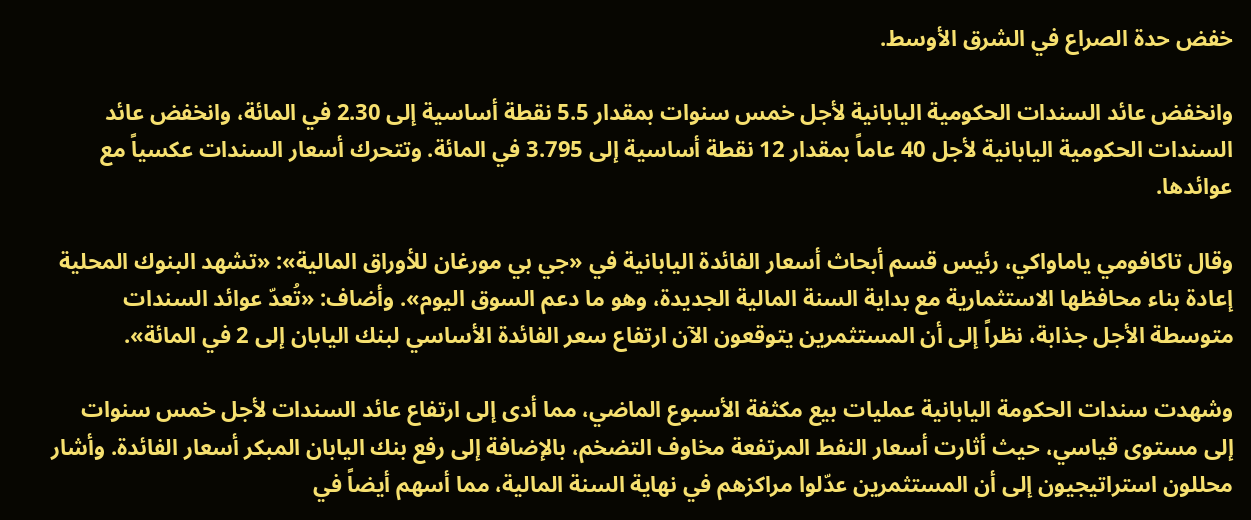خفض حدة الصراع في الشرق الأوسط.

وانخفض عائد السندات الحكومية اليابانية لأجل خمس سنوات بمقدار 5.5 نقطة أساسية إلى 2.30 في المائة، وانخفض عائد السندات الحكومية اليابانية لأجل 40 عاماً بمقدار 12 نقطة أساسية إلى 3.795 في المائة. وتتحرك أسعار السندات عكسياً مع عوائدها.

وقال تاكافومي ياماواكي، رئيس قسم أبحاث أسعار الفائدة اليابانية في «جي بي مورغان للأوراق المالية»: «تشهد البنوك المحلية إعادة بناء محافظها الاستثمارية مع بداية السنة المالية الجديدة، وهو ما دعم السوق اليوم». وأضاف: «تُعدّ عوائد السندات متوسطة الأجل جذابة، نظراً إلى أن المستثمرين يتوقعون الآن ارتفاع سعر الفائدة الأساسي لبنك اليابان إلى 2 في المائة».

وشهدت سندات الحكومة اليابانية عمليات بيع مكثفة الأسبوع الماضي، مما أدى إلى ارتفاع عائد السندات لأجل خمس سنوات إلى مستوى قياسي، حيث أثارت أسعار النفط المرتفعة مخاوف التضخم، بالإضافة إلى رفع بنك اليابان المبكر أسعار الفائدة. وأشار محللون استراتيجيون إلى أن المستثمرين عدّلوا مراكزهم في نهاية السنة المالية، مما أسهم أيضاً في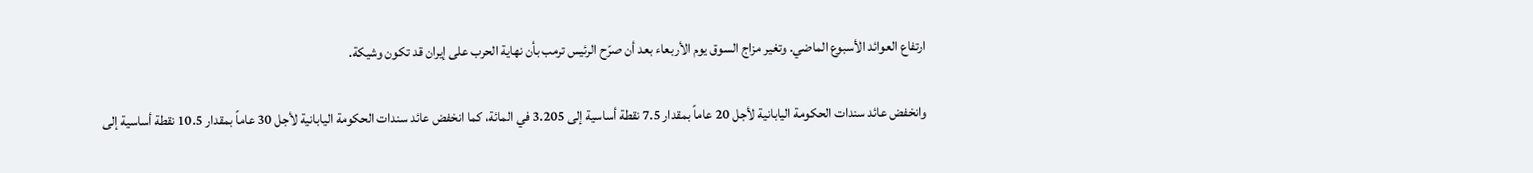ارتفاع العوائد الأسبوع الماضي. وتغير مزاج السوق يوم الأربعاء بعد أن صرّح الرئيس ترمب بأن نهاية الحرب على إيران قد تكون وشيكة.

وانخفض عائد سندات الحكومة اليابانية لأجل 20 عاماً بمقدار 7.5 نقطة أساسية إلى 3.205 في المائة، كما انخفض عائد سندات الحكومة اليابانية لأجل 30 عاماً بمقدار 10.5 نقطة أساسية إلى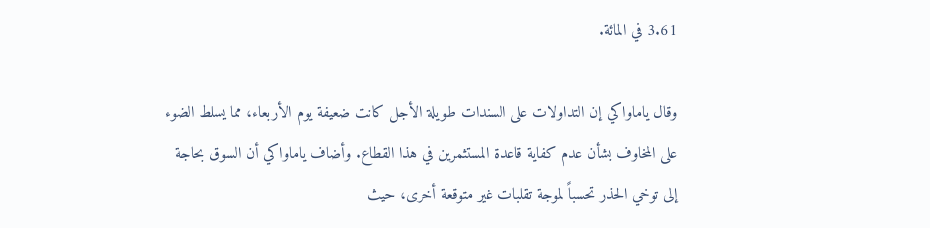3.61 في المائة.

وقال ياماواكي إن التداولات على السندات طويلة الأجل كانت ضعيفة يوم الأربعاء، مما يسلط الضوء على المخاوف بشأن عدم كفاية قاعدة المستثمرين في هذا القطاع. وأضاف ياماواكي أن السوق بحاجة إلى توخي الحذر تحسباً لموجة تقلبات غير متوقعة أخرى، حيث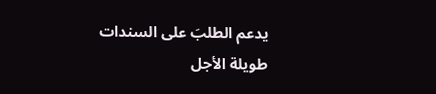يدعم الطلبَ على السندات طويلة الأجل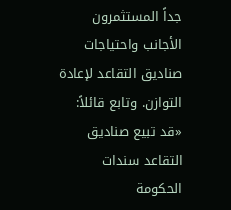جداً المستثمرون الأجانب واحتياجات صناديق التقاعد لإعادة التوازن. وتابع قائلاً: «قد تبيع صناديق التقاعد سندات الحكومة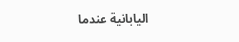اليابانية عندما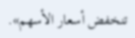تنخفض أسعار الأسهم».